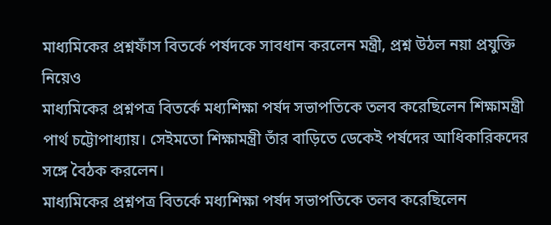মাধ্যমিকের প্রশ্নফাঁস বিতর্কে পর্ষদকে সাবধান করলেন মন্ত্রী, প্রশ্ন উঠল নয়া প্রযুক্তি নিয়েও
মাধ্যমিকের প্রশ্নপত্র বিতর্কে মধ্যশিক্ষা পর্ষদ সভাপতিকে তলব করেছিলেন শিক্ষামন্ত্রী পার্থ চট্টোপাধ্যায়। সেইমতো শিক্ষামন্ত্রী তাঁর বাড়িতে ডেকেই পর্ষদের আধিকারিকদের সঙ্গে বৈঠক করলেন।
মাধ্যমিকের প্রশ্নপত্র বিতর্কে মধ্যশিক্ষা পর্ষদ সভাপতিকে তলব করেছিলেন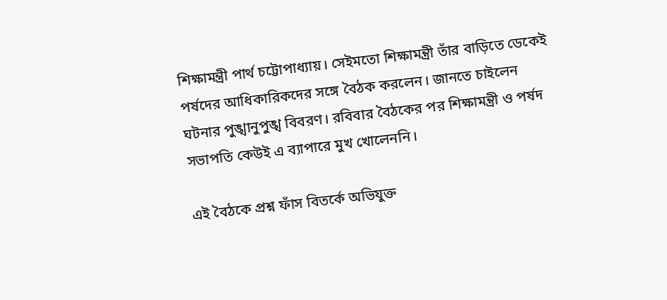শিক্ষামন্ত্রী পার্থ চট্টোপাধ্যায়। সেইমতো শিক্ষামন্ত্রী তাঁর বাড়িতে ডেকেই পর্ষদের আধিকারিকদের সঙ্গে বৈঠক করলেন। জানতে চাইলেন ঘটনার পুঙ্খানুপুঙ্খ বিবরণ। রবিবার বৈঠকের পর শিক্ষামন্ত্রী ও পর্ষদ সভাপতি কেউই এ ব্যাপারে মুখ খোলেননি।

এই বৈঠকে প্রশ্ন ফাঁস বিতর্কে অভিযুক্ত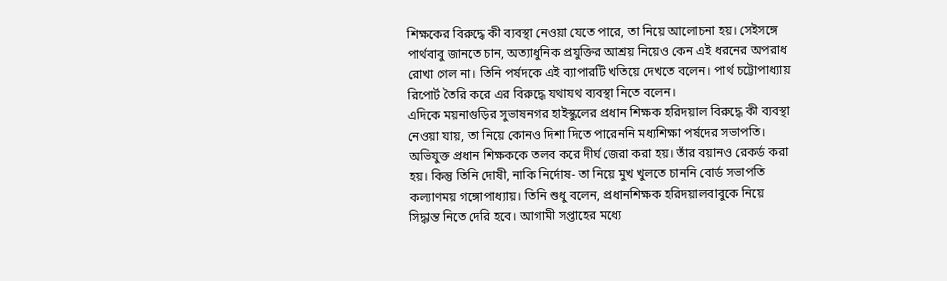শিক্ষকের বিরুদ্ধে কী ব্যবস্থা নেওয়া যেতে পারে, তা নিয়ে আলোচনা হয়। সেইসঙ্গে পার্থবাবু জানতে চান, অত্যাধুনিক প্রযুক্তির আশ্রয় নিয়েও কেন এই ধরনের অপরাধ রোখা গেল না। তিনি পর্ষদকে এই ব্যাপারটি খতিয়ে দেখতে বলেন। পার্থ চট্টোপাধ্যায় রিপোর্ট তৈরি করে এর বিরুদ্ধে যথাযথ ব্যবস্থা নিতে বলেন।
এদিকে ময়নাগুড়ির সুভাষনগর হাইস্কুলের প্রধান শিক্ষক হরিদয়াল বিরুদ্ধে কী ব্যবস্থা নেওয়া যায়, তা নিয়ে কোনও দিশা দিতে পারেননি মধ্যশিক্ষা পর্ষদের সভাপতি। অভিযুক্ত প্রধান শিক্ষককে তলব করে দীর্ঘ জেরা করা হয়। তাঁর বয়ানও রেকর্ড করা হয়। কিন্তু তিনি দোষী, নাকি নির্দোষ- তা নিয়ে মুখ খুলতে চাননি বোর্ড সভাপতি কল্যাণময় গঙ্গোপাধ্যায়। তিনি শুধু বলেন, প্রধানশিক্ষক হরিদয়ালবাবুকে নিয়ে সিদ্ধান্ত নিতে দেরি হবে। আগামী সপ্তাহের মধ্যে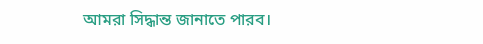আমরা সিদ্ধান্ত জানাতে পারব।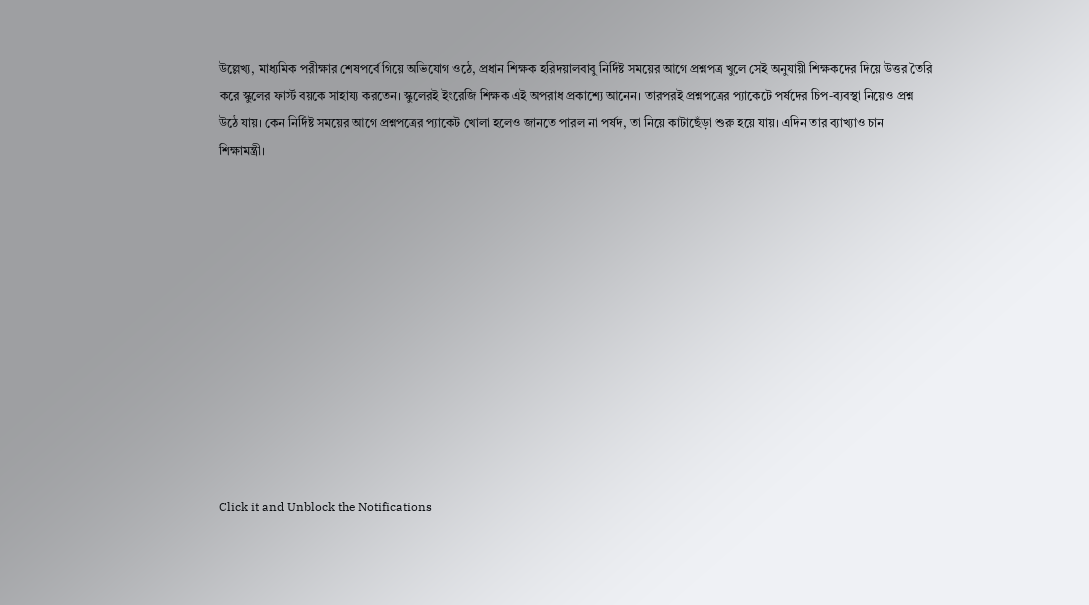উল্লেখ্য, মাধ্যমিক পরীক্ষার শেষপর্বে গিয়ে অভিযোগ ওঠে, প্রধান শিক্ষক হরিদয়ালবাবু নির্দিষ্ট সময়ের আগে প্রশ্নপত্র খুলে সেই অনুযায়ী শিক্ষকদের দিয়ে উত্তর তৈরি করে স্কুলের ফার্স্ট বয়কে সাহায্য করতেন। স্কুলেরই ইংরেজি শিক্ষক এই অপরাধ প্রকাশ্যে আনেন। তারপরই প্রশ্নপত্রের প্যাকেটে পর্ষদের চিপ-ব্যবস্থা নিয়েও প্রশ্ন উঠে যায়। কেন নির্দিষ্ট সময়ের আগে প্রশ্নপত্রের প্যাকেট খোলা হলেও জানতে পারল না পর্ষদ, তা নিয়ে কাটাছেঁড়া শুরু হয়ে যায়। এদিন তার ব্যাখ্যাও চান শিক্ষামন্ত্রী।












Click it and Unblock the Notifications